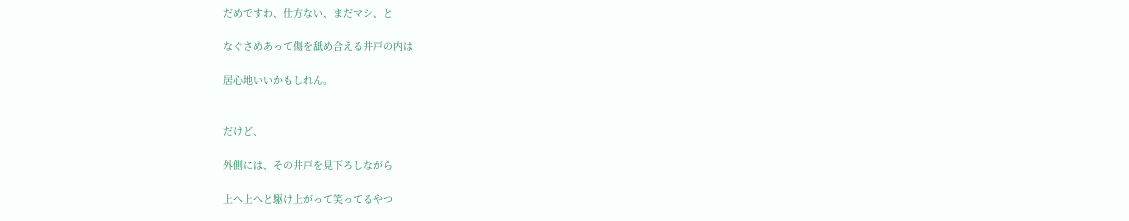だめですわ、仕方ない、まだマシ、と

なぐさめあって傷を舐め合える井戸の内は

居心地いいかもしれん。


だけど、

外側には、その井戸を見下ろしながら

上へ上へと駆け上がって笑ってるやつ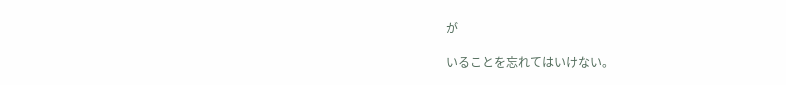が

いることを忘れてはいけない。